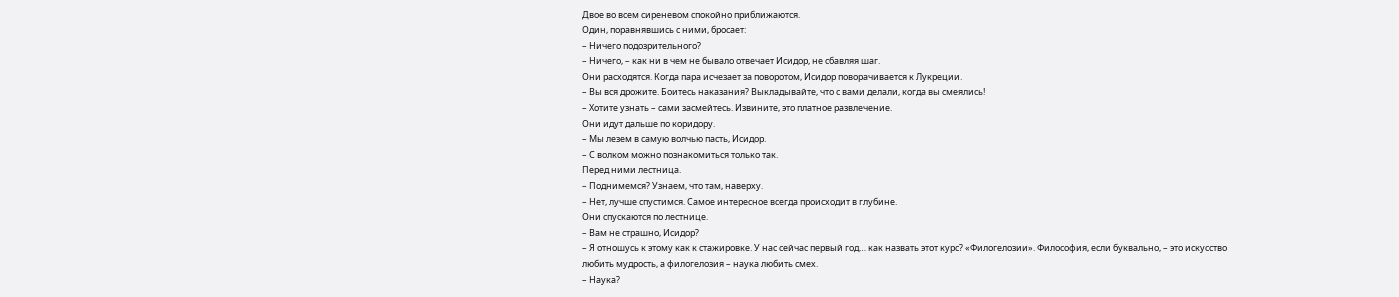Двое во всем сиреневом спокойно приближаются.
Один, поравнявшись с ними, бросает:
– Ничего подозрительного?
– Ничего, – как ни в чем не бывало отвечает Исидор, не сбавляя шаг.
Они расходятся. Когда пара исчезает за поворотом, Исидор поворачивается к Лукреции.
– Вы вся дрожите. Боитесь наказания? Выкладывайте, что с вами делали, когда вы смеялись!
– Хотите узнать – сами засмейтесь. Извините, это платное развлечение.
Они идут дальше по коридору.
– Мы лезем в самую волчью пасть, Исидор.
– С волком можно познакомиться только так.
Перед ними лестница.
– Поднимемся? Узнаем, что там, наверху.
– Нет, лучше спустимся. Самое интересное всегда происходит в глубине.
Они спускаются по лестнице.
– Вам не страшно, Исидор?
– Я отношусь к этому как к стажировке. У нас сейчас первый год… как назвать этот курс? «Филогелозии». Философия, если буквально, – это искусство любить мудрость, а филогелозия – наука любить смех.
– Наука?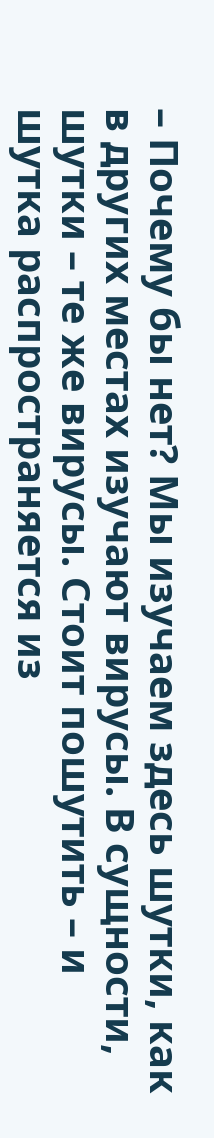– Почему бы нет? Мы изучаем здесь шутки, как в других местах изучают вирусы. В сущности, шутки – те же вирусы. Стоит пошутить – и шутка распространяется из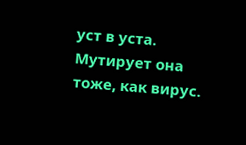уст в уста. Мутирует она тоже, как вирус.